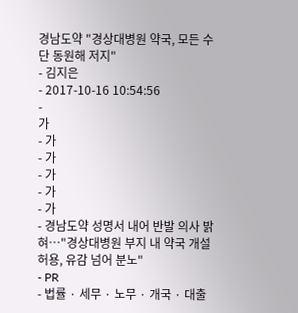경남도약 "경상대병원 약국, 모든 수단 동원해 저지"
- 김지은
- 2017-10-16 10:54:56
-
가
- 가
- 가
- 가
- 가
- 가
- 경남도약 성명서 내어 반발 의사 밝혀…"경상대병원 부지 내 약국 개설 허용, 유감 넘어 분노"
- PR
- 법률 · 세무 · 노무 · 개국 · 대출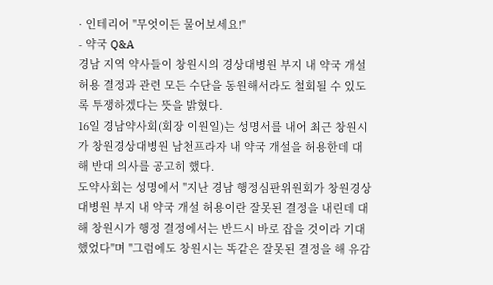· 인테리어 "무엇이든 물어보세요!"
- 약국 Q&A
경남 지역 약사들이 창원시의 경상대병원 부지 내 약국 개설 허용 결정과 관련 모든 수단을 동원해서라도 철회될 수 있도록 투쟁하겠다는 뜻을 밝혔다.
16일 경남약사회(회장 이원일)는 성명서를 내어 최근 창원시가 창원경상대병원 남천프라자 내 약국 개설을 허용한데 대해 반대 의사를 공고히 했다.
도약사회는 성명에서 "지난 경남 행정심판위원회가 창원경상대병원 부지 내 약국 개설 허용이란 잘못된 결정을 내린데 대해 창원시가 행정 결정에서는 반드시 바로 잡을 것이라 기대했었다"며 "그럼에도 창원시는 똑같은 잘못된 결정을 해 유감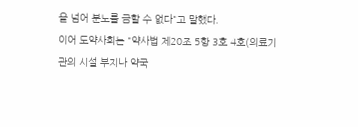을 넘어 분노를 금할 수 없다"고 말했다.
이어 도약사회는 "약사법 제20조 5항 3호 4호(의료기관의 시설 부지나 약국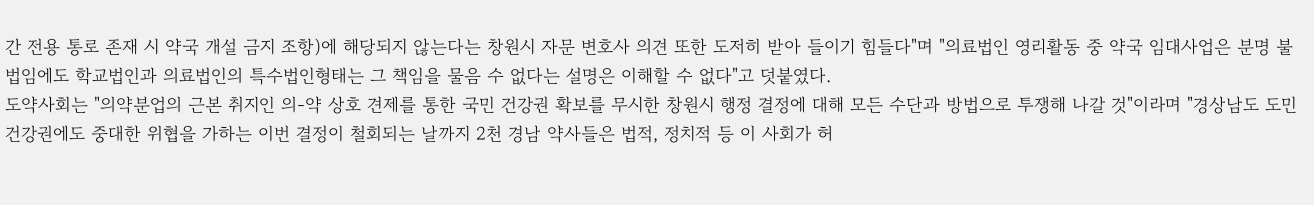간 전용 통로 존재 시 약국 개설 금지 조항)에 해당되지 않는다는 창원시 자문 변호사 의견 또한 도저히 받아 들이기 힘들다"며 "의료법인 영리활동 중 약국 임대사업은 분명 불법임에도 학교법인과 의료법인의 특수법인형태는 그 책임을 물음 수 없다는 설명은 이해할 수 없다"고 덧붙였다.
도약사회는 "의약분업의 근본 취지인 의-약 상호 견제를 통한 국민 건강권 확보를 무시한 창원시 행정 결정에 대해 모든 수단과 방법으로 투쟁해 나갈 것"이라며 "경상남도 도민 건강권에도 중대한 위협을 가하는 이번 결정이 철회되는 날까지 2천 경남 약사들은 법적, 정치적 등 이 사회가 허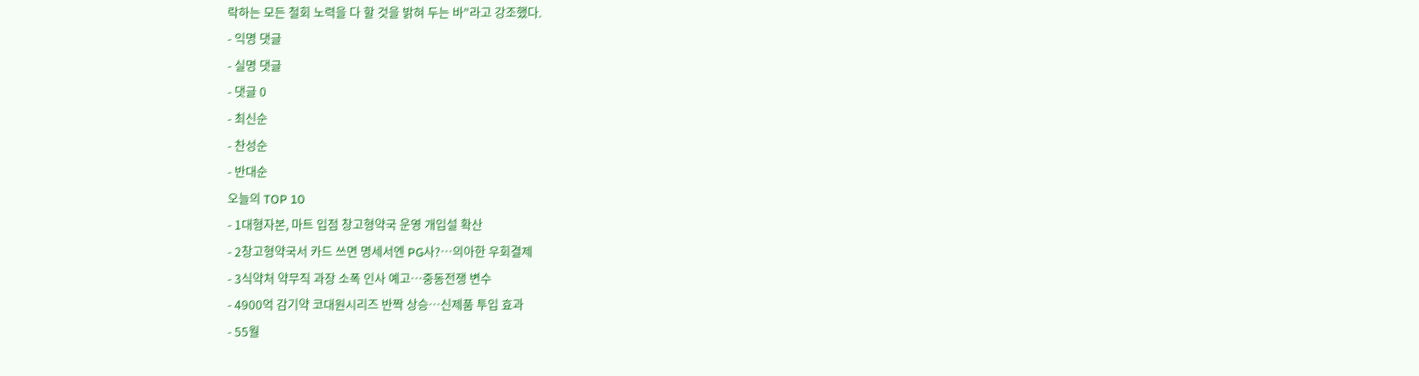락하는 모든 철회 노력을 다 할 것을 밝혀 두는 바"라고 강조했다.
- 익명 댓글
- 실명 댓글
- 댓글 0
- 최신순
- 찬성순
- 반대순
오늘의 TOP 10
- 1대형자본, 마트 입점 창고형약국 운영 개입설 확산
- 2창고형약국서 카드 쓰면 명세서엔 PG사?…의아한 우회결제
- 3식약처 약무직 과장 소폭 인사 예고…중동전쟁 변수
- 4900억 감기약 코대원시리즈 반짝 상승…신제품 투입 효과
- 55월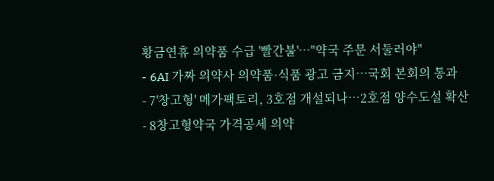황금연휴 의약품 수급 '빨간불'…"약국 주문 서둘러야"
- 6AI 가짜 의약사 의약품·식품 광고 금지…국회 본회의 통과
- 7'창고형' 메가팩토리, 3호점 개설되나…2호점 양수도설 확산
- 8창고형약국 가격공세 의약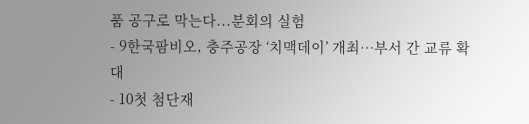품 공구로 막는다...분회의 실험
- 9한국팜비오, 충주공장 ‘치맥데이’ 개최…부서 간 교류 확대
- 10첫 첨단재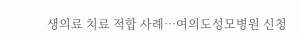생의료 치료 적합 사례…여의도성모병원 신청